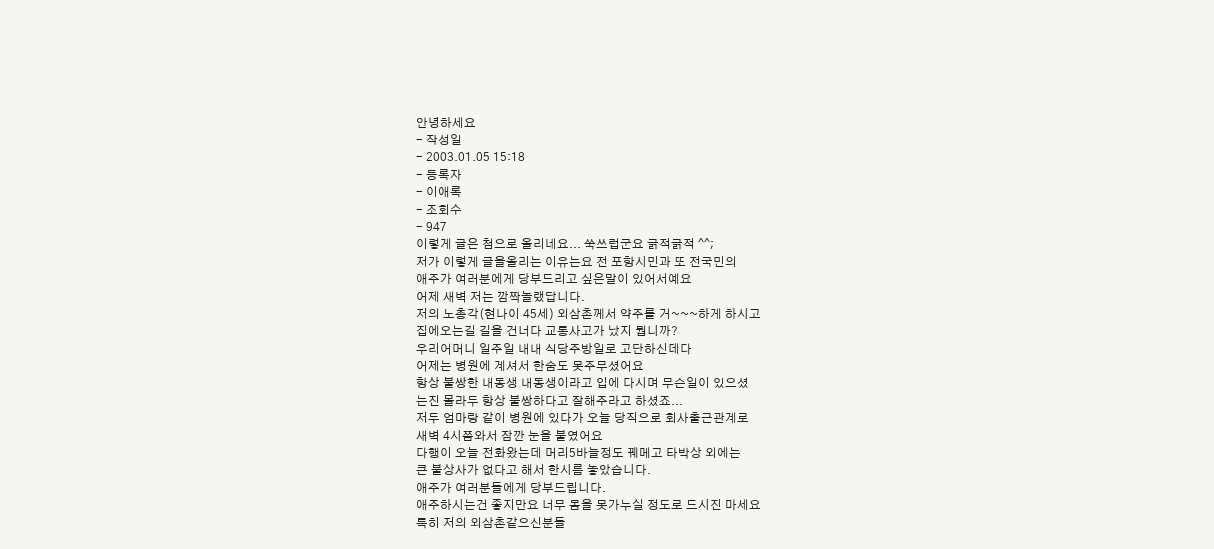안녕하세요
- 작성일
- 2003.01.05 15:18
- 등록자
- 이애록
- 조회수
- 947
이렇게 글은 첨으로 올리네요... 쑥쓰럽군요 긁적긁적 ^^;
저가 이렇게 글을올리는 이유는요 전 포항시민과 또 전국민의
애주가 여러분에게 당부드리고 싶은말이 있어서예요
어제 새벽 저는 깜짝놀랬답니다.
저의 노총각(현나이 45세) 외삼촌께서 약주를 거~~~하게 하시고
집에오는길 길을 건너다 교통사고가 났지 뭡니까?
우리어머니 일주일 내내 식당주방일로 고단하신데다
어제는 병원에 계셔서 한숨도 못주무셨어요
항상 불쌍한 내동생 내동생이라고 입에 다시며 무슨일이 있으셨
는진 몰라두 항상 불쌍하다고 잘해주라고 하셨죠...
저두 엄마랑 같이 병원에 있다가 오늘 당직으로 회사출근관계로
새벽 4시쯤와서 잠깐 눈을 붙였어요
다행이 오늘 전화왔는데 머리5바늘정도 꿰메고 타박상 외에는
큰 불상사가 없다고 해서 한시름 놓았습니다.
애주가 여러분들에게 당부드립니다.
애주하시는건 좋지만요 너무 몸을 못가누실 정도로 드시진 마세요
특히 저의 외삼촌같으신분들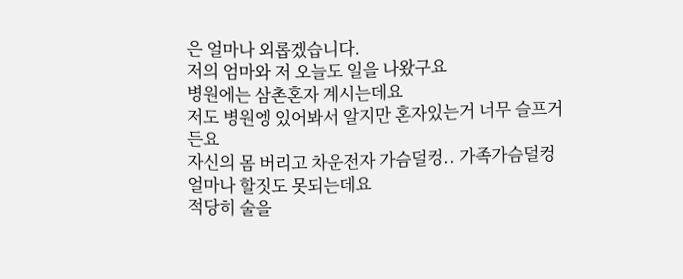은 얼마나 외롭겠습니다.
저의 엄마와 저 오늘도 일을 나왔구요
병원에는 삼촌혼자 계시는데요
저도 병원엥 있어봐서 알지만 혼자있는거 너무 슬프거든요
자신의 몸 버리고 차운전자 가슴덜컹.. 가족가슴덜컹
얼마나 할짓도 못되는데요
적당히 술을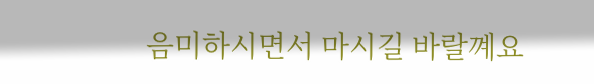음미하시면서 마시길 바랄꼐요